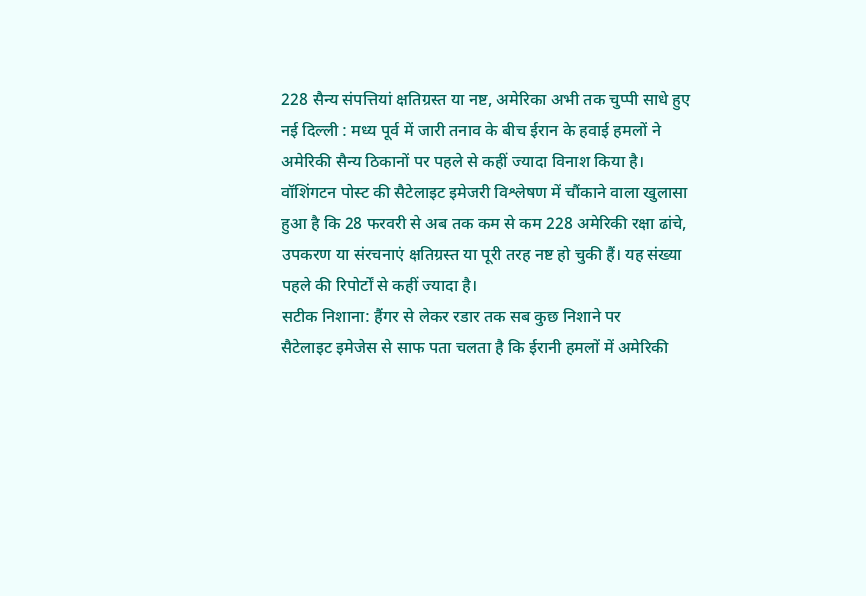228 सैन्य संपत्तियां क्षतिग्रस्त या नष्ट, अमेरिका अभी तक चुप्पी साधे हुए
नई दिल्ली : मध्य पूर्व में जारी तनाव के बीच ईरान के हवाई हमलों ने अमेरिकी सैन्य ठिकानों पर पहले से कहीं ज्यादा विनाश किया है। वॉशिंगटन पोस्ट की सैटेलाइट इमेजरी विश्लेषण में चौंकाने वाला खुलासा हुआ है कि 28 फरवरी से अब तक कम से कम 228 अमेरिकी रक्षा ढांचे, उपकरण या संरचनाएं क्षतिग्रस्त या पूरी तरह नष्ट हो चुकी हैं। यह संख्या पहले की रिपोर्टों से कहीं ज्यादा है।
सटीक निशाना: हैंगर से लेकर रडार तक सब कुछ निशाने पर
सैटेलाइट इमेजेस से साफ पता चलता है कि ईरानी हमलों में अमेरिकी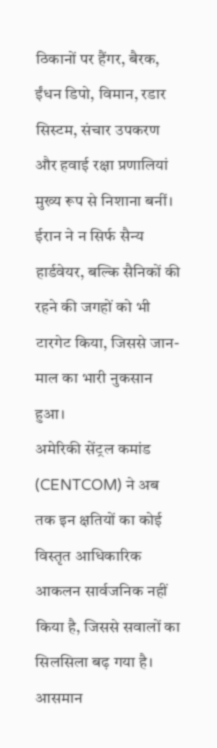ठिकानों पर हैंगर, बैरक, ईंधन डिपो, विमान, रडार सिस्टम, संचार उपकरण और हवाई रक्षा प्रणालियां मुख्य रूप से निशाना बनीं। ईरान ने न सिर्फ सैन्य हार्डवेयर, बल्कि सैनिकों की रहने की जगहों को भी टारगेट किया, जिससे जान-माल का भारी नुकसान हुआ।
अमेरिकी सेंट्रल कमांड (CENTCOM) ने अब तक इन क्षतियों का कोई विस्तृत आधिकारिक आकलन सार्वजनिक नहीं किया है, जिससे सवालों का सिलसिला बढ़ गया है।
आसमान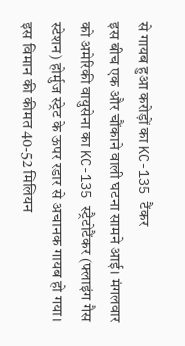से गायब हुआ करोड़ों का KC-135 टैंकर
इस बीच एक और चौंकाने वाली घटना सामने आई। मंगलवार को अमेरिकी वायुसेना का KC-135 स्ट्रैटोटैंकर (फ्लाइंग गैस स्टेशन) होर्मुज स्ट्रेट के ऊपर रडार से अचानक गायब हो गया। इस विमान की कीमत 40-52 मिलियन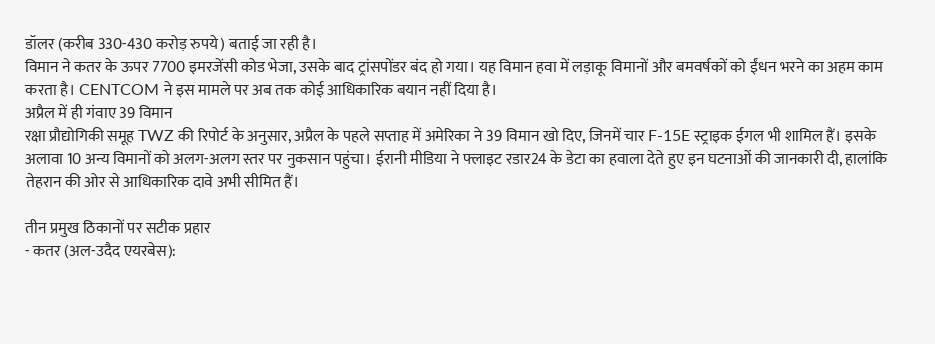डॉलर (करीब 330-430 करोड़ रुपये) बताई जा रही है।
विमान ने कतर के ऊपर 7700 इमरजेंसी कोड भेजा, उसके बाद ट्रांसपोंडर बंद हो गया। यह विमान हवा में लड़ाकू विमानों और बमवर्षकों को ईंधन भरने का अहम काम करता है। CENTCOM ने इस मामले पर अब तक कोई आधिकारिक बयान नहीं दिया है।
अप्रैल में ही गंवाए 39 विमान
रक्षा प्रौद्योगिकी समूह TWZ की रिपोर्ट के अनुसार, अप्रैल के पहले सप्ताह में अमेरिका ने 39 विमान खो दिए, जिनमें चार F-15E स्ट्राइक ईगल भी शामिल हैं। इसके अलावा 10 अन्य विमानों को अलग-अलग स्तर पर नुकसान पहुंचा। ईरानी मीडिया ने फ्लाइट रडार24 के डेटा का हवाला देते हुए इन घटनाओं की जानकारी दी, हालांकि तेहरान की ओर से आधिकारिक दावे अभी सीमित हैं।

तीन प्रमुख ठिकानों पर सटीक प्रहार
- कतर (अल-उदैद एयरबेस):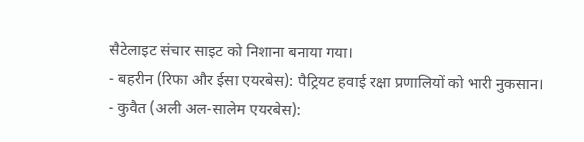सैटेलाइट संचार साइट को निशाना बनाया गया।
- बहरीन (रिफा और ईसा एयरबेस): पैट्रियट हवाई रक्षा प्रणालियों को भारी नुकसान।
- कुवैत (अली अल-सालेम एयरबेस):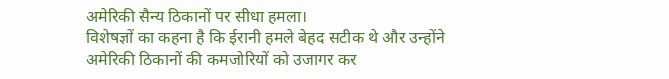अमेरिकी सैन्य ठिकानों पर सीधा हमला।
विशेषज्ञों का कहना है कि ईरानी हमले बेहद सटीक थे और उन्होंने अमेरिकी ठिकानों की कमजोरियों को उजागर कर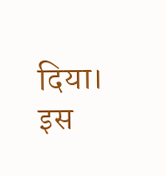दिया। इस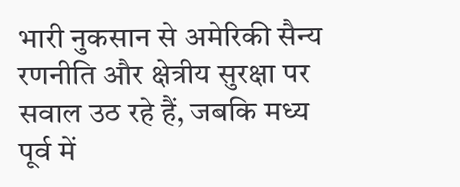भारी नुकसान से अमेरिकी सैन्य रणनीति और क्षेत्रीय सुरक्षा पर सवाल उठ रहे हैं, जबकि मध्य पूर्व में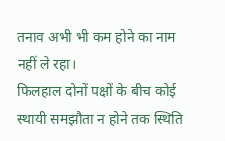तनाव अभी भी कम होने का नाम नहीं ले रहा।
फिलहाल दोनों पक्षों के बीच कोई स्थायी समझौता न होने तक स्थिति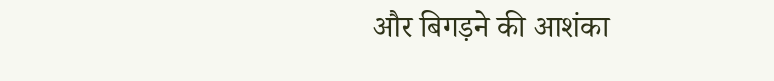और बिगड़ने की आशंका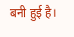बनी हुई है।